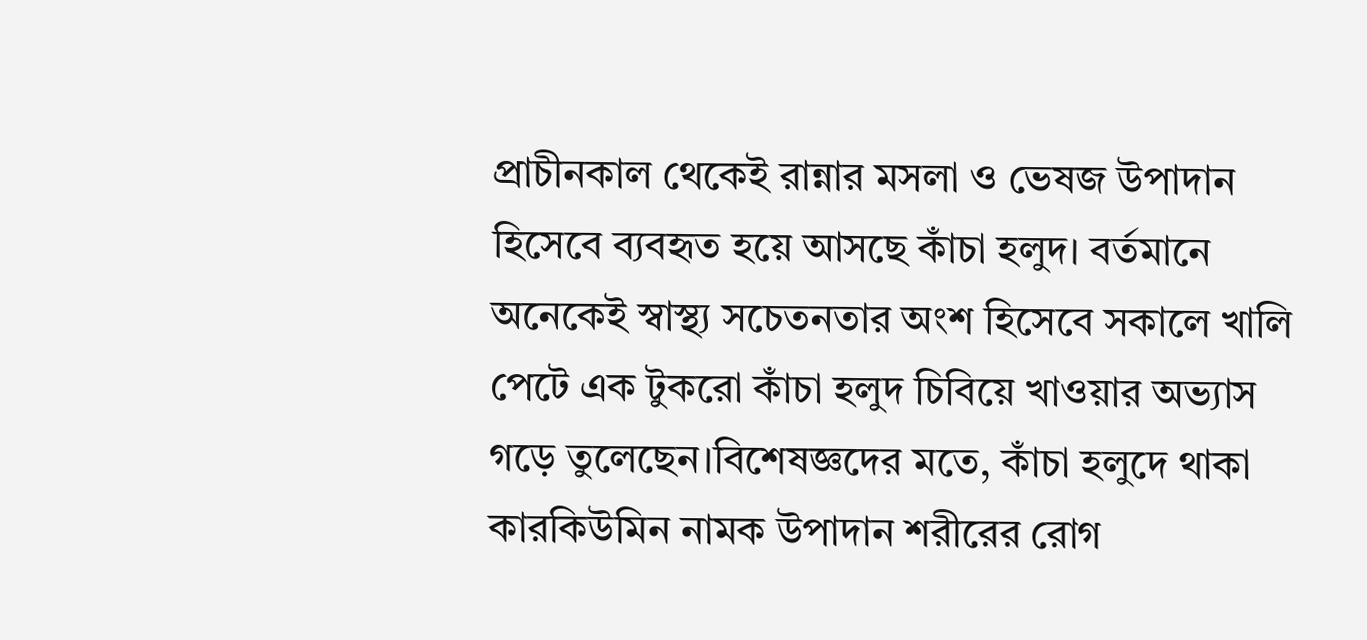প্রাচীনকাল থেকেই রান্নার মসলা ও ভেষজ উপাদান হিসেবে ব্যবহৃত হয়ে আসছে কাঁচা হলুদ। বর্তমানে অনেকেই স্বাস্থ্য সচেতনতার অংশ হিসেবে সকালে খালি পেটে এক টুকরো কাঁচা হলুদ চিবিয়ে খাওয়ার অভ্যাস গড়ে তুলেছেন।বিশেষজ্ঞদের মতে, কাঁচা হলুদে থাকা কারকিউমিন নামক উপাদান শরীরের রোগ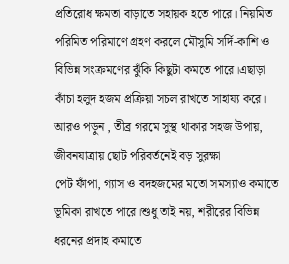প্রতিরোধ ক্ষমতা বাড়াতে সহায়ক হতে পারে। নিয়মিত পরিমিত পরিমাণে গ্রহণ করলে মৌসুমি সর্দি-কাশি ও বিভিন্ন সংক্রমণের ঝুঁকি কিছুটা কমতে পারে।এছাড়া কাঁচা হলুদ হজম প্রক্রিয়া সচল রাখতে সাহায্য করে।
আরও পড়ুন , তীব্র গরমে সুস্থ থাকার সহজ উপায়, জীবনযাত্রায় ছোট পরিবর্তনেই বড় সুরক্ষা
পেট ফাঁপা, গ্যাস ও বদহজমের মতো সমস্যাও কমাতে ভূমিকা রাখতে পারে।শুধু তাই নয়, শরীরের বিভিন্ন ধরনের প্রদাহ কমাতে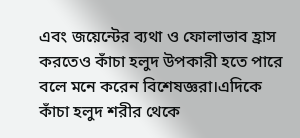এবং জয়েন্টের ব্যথা ও ফোলাভাব হ্রাস করতেও কাঁচা হলুদ উপকারী হতে পারে বলে মনে করেন বিশেষজ্ঞরা।এদিকে কাঁচা হলুদ শরীর থেকে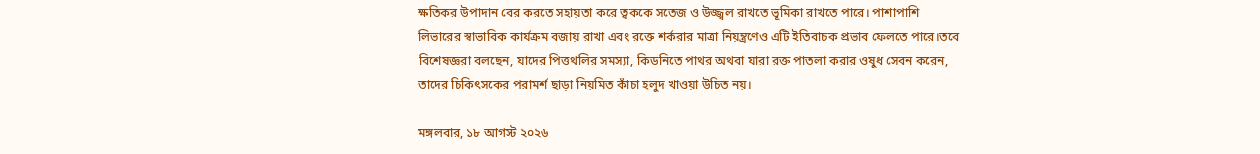ক্ষতিকর উপাদান বের করতে সহায়তা করে ত্বককে সতেজ ও উজ্জ্বল রাখতে ভূমিকা রাখতে পারে। পাশাপাশি লিভারের স্বাভাবিক কার্যক্রম বজায় রাখা এবং রক্তে শর্করার মাত্রা নিয়ন্ত্রণেও এটি ইতিবাচক প্রভাব ফেলতে পারে।তবে বিশেষজ্ঞরা বলছেন, যাদের পিত্তথলির সমস্যা, কিডনিতে পাথর অথবা যারা রক্ত পাতলা করার ওষুধ সেবন করেন, তাদের চিকিৎসকের পরামর্শ ছাড়া নিয়মিত কাঁচা হলুদ খাওয়া উচিত নয়।

মঙ্গলবার, ১৮ আগস্ট ২০২৬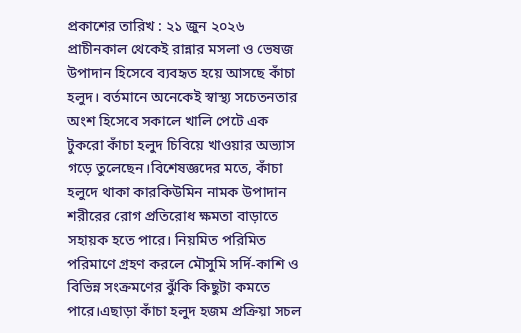প্রকাশের তারিখ : ২১ জুন ২০২৬
প্রাচীনকাল থেকেই রান্নার মসলা ও ভেষজ উপাদান হিসেবে ব্যবহৃত হয়ে আসছে কাঁচা হলুদ। বর্তমানে অনেকেই স্বাস্থ্য সচেতনতার অংশ হিসেবে সকালে খালি পেটে এক টুকরো কাঁচা হলুদ চিবিয়ে খাওয়ার অভ্যাস গড়ে তুলেছেন।বিশেষজ্ঞদের মতে, কাঁচা হলুদে থাকা কারকিউমিন নামক উপাদান শরীরের রোগ প্রতিরোধ ক্ষমতা বাড়াতে সহায়ক হতে পারে। নিয়মিত পরিমিত পরিমাণে গ্রহণ করলে মৌসুমি সর্দি-কাশি ও বিভিন্ন সংক্রমণের ঝুঁকি কিছুটা কমতে পারে।এছাড়া কাঁচা হলুদ হজম প্রক্রিয়া সচল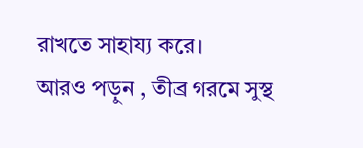রাখতে সাহায্য করে।
আরও পড়ুন , তীব্র গরমে সুস্থ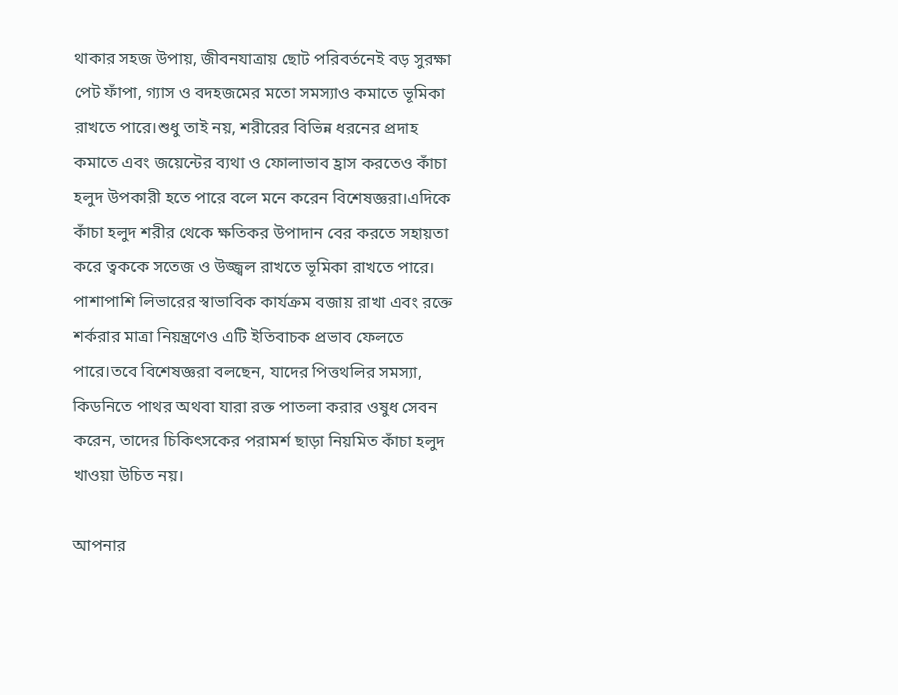থাকার সহজ উপায়, জীবনযাত্রায় ছোট পরিবর্তনেই বড় সুরক্ষা
পেট ফাঁপা, গ্যাস ও বদহজমের মতো সমস্যাও কমাতে ভূমিকা রাখতে পারে।শুধু তাই নয়, শরীরের বিভিন্ন ধরনের প্রদাহ কমাতে এবং জয়েন্টের ব্যথা ও ফোলাভাব হ্রাস করতেও কাঁচা হলুদ উপকারী হতে পারে বলে মনে করেন বিশেষজ্ঞরা।এদিকে কাঁচা হলুদ শরীর থেকে ক্ষতিকর উপাদান বের করতে সহায়তা করে ত্বককে সতেজ ও উজ্জ্বল রাখতে ভূমিকা রাখতে পারে। পাশাপাশি লিভারের স্বাভাবিক কার্যক্রম বজায় রাখা এবং রক্তে শর্করার মাত্রা নিয়ন্ত্রণেও এটি ইতিবাচক প্রভাব ফেলতে পারে।তবে বিশেষজ্ঞরা বলছেন, যাদের পিত্তথলির সমস্যা, কিডনিতে পাথর অথবা যারা রক্ত পাতলা করার ওষুধ সেবন করেন, তাদের চিকিৎসকের পরামর্শ ছাড়া নিয়মিত কাঁচা হলুদ খাওয়া উচিত নয়।

আপনার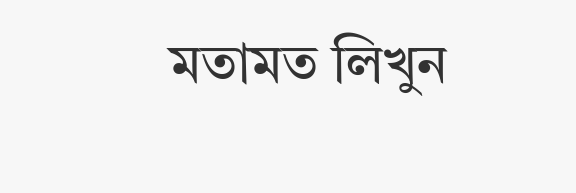মতামত লিখুন